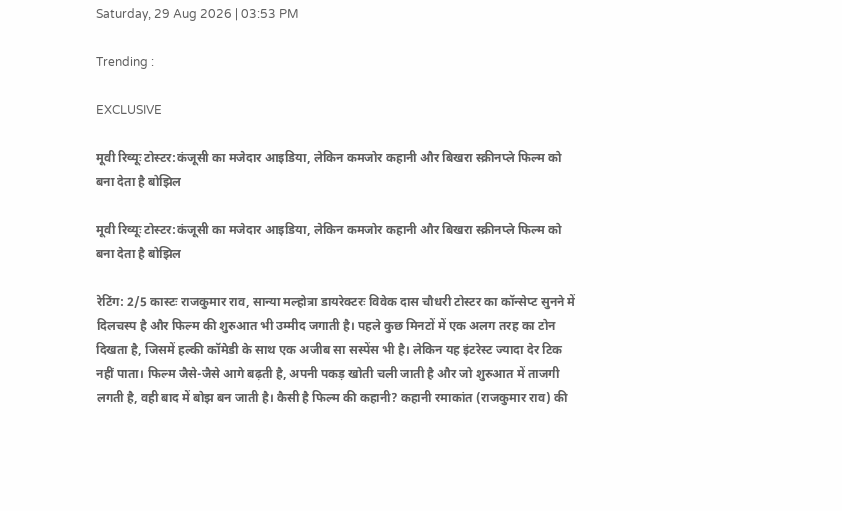Saturday, 29 Aug 2026 | 03:53 PM

Trending :

EXCLUSIVE

मूवी रिव्यूः टोस्टर:कंजूसी का मजेदार आइडिया, लेकिन कमजोर कहानी और बिखरा स्क्रीनप्ले फिल्म को बना देता है बोझिल

मूवी रिव्यूः टोस्टर:कंजूसी का मजेदार आइडिया, लेकिन कमजोर कहानी और बिखरा स्क्रीनप्ले फिल्म को बना देता है बोझिल

रेटिंग: 2/5 कास्टः राजकुमार राव, सान्या मल्होत्रा डायरेक्टरः विवेक दास चौधरी टोस्टर का कॉन्सेप्ट सुनने में दिलचस्प है और फिल्म की शुरुआत भी उम्मीद जगाती है। पहले कुछ मिनटों में एक अलग तरह का टोन दिखता है, जिसमें हल्की कॉमेडी के साथ एक अजीब सा सस्पेंस भी है। लेकिन यह इंटरेस्ट ज्यादा देर टिक नहीं पाता। फिल्म जैसे-जैसे आगे बढ़ती है, अपनी पकड़ खोती चली जाती है और जो शुरुआत में ताजगी लगती है, वही बाद में बोझ बन जाती है। कैसी है फिल्म की कहानी? कहानी रमाकांत (राजकुमार राव) की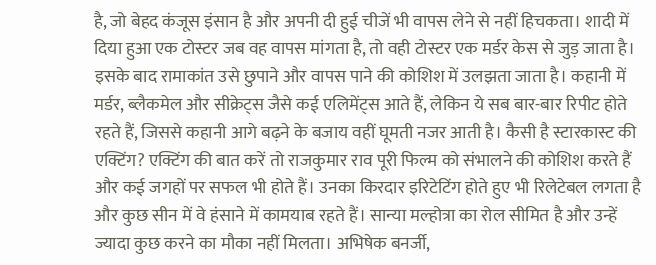है, जो बेहद कंजूस इंसान है और अपनी दी हुई चीजें भी वापस लेने से नहीं हिचकता। शादी में दिया हुआ एक टोस्टर जब वह वापस मांगता है, तो वही टोस्टर एक मर्डर केस से जुड़ जाता है। इसके बाद रामाकांत उसे छुपाने और वापस पाने की कोशिश में उलझता जाता है। कहानी में मर्डर, ब्लैकमेल और सीक्रेट्स जैसे कई एलिमेंट्स आते हैं, लेकिन ये सब बार-बार रिपीट होते रहते हैं, जिससे कहानी आगे बढ़ने के बजाय वहीं घूमती नजर आती है। कैसी है स्टारकास्ट की एक्टिंग? एक्टिंग की बात करें तो राजकुमार राव पूरी फिल्म को संभालने की कोशिश करते हैं और कई जगहों पर सफल भी होते हैं। उनका किरदार इरिटेटिंग होते हुए भी रिलेटेबल लगता है और कुछ सीन में वे हंसाने में कामयाब रहते हैं। सान्या मल्होत्रा का रोल सीमित है और उन्हें ज्यादा कुछ करने का मौका नहीं मिलता। अभिषेक बनर्जी,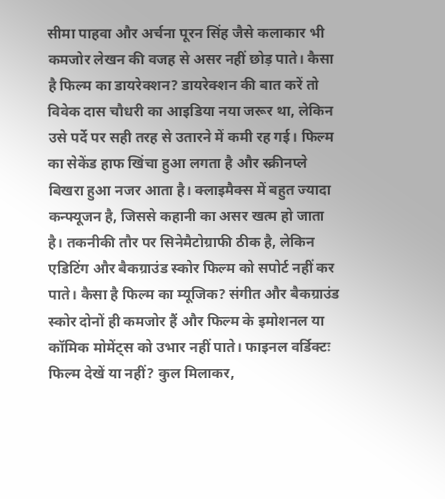सीमा पाहवा और अर्चना पूरन सिंह जैसे कलाकार भी कमजोर लेखन की वजह से असर नहीं छोड़ पाते। कैसा है फिल्म का डायरेक्शन? डायरेक्शन की बात करें तो विवेक दास चौधरी का आइडिया नया जरूर था, लेकिन उसे पर्दे पर सही तरह से उतारने में कमी रह गई। फिल्म का सेकेंड हाफ खिंचा हुआ लगता है और स्क्रीनप्ले बिखरा हुआ नजर आता है। क्लाइमैक्स में बहुत ज्यादा कन्फ्यूजन है, जिससे कहानी का असर खत्म हो जाता है। तकनीकी तौर पर सिनेमैटोग्राफी ठीक है, लेकिन एडिटिंग और बैकग्राउंड स्कोर फिल्म को सपोर्ट नहीं कर पाते। कैसा है फिल्म का म्यूजिक? संगीत और बैकग्राउंड स्कोर दोनों ही कमजोर हैं और फिल्म के इमोशनल या कॉमिक मोमेंट्स को उभार नहीं पाते। फाइनल वर्डिक्टः फिल्म देखें या नहीं? कुल मिलाकर,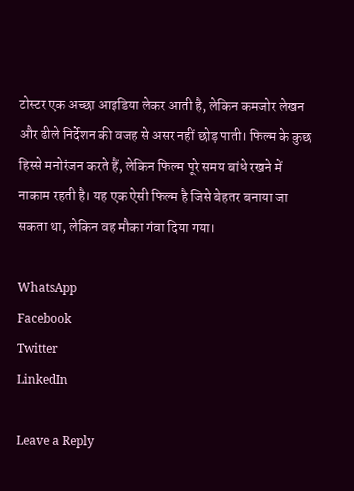टोस्टर एक अच्छा आइडिया लेकर आती है, लेकिन कमजोर लेखन और ढीले निर्देशन की वजह से असर नहीं छोड़ पाती। फिल्म के कुछ हिस्से मनोरंजन करते हैं, लेकिन फिल्म पूरे समय बांधे रखने में नाकाम रहती है। यह एक ऐसी फिल्म है जिसे बेहतर बनाया जा सकता था, लेकिन वह मौका गंवा दिया गया।

WhatsApp
Facebook
Twitter
LinkedIn

Leave a Reply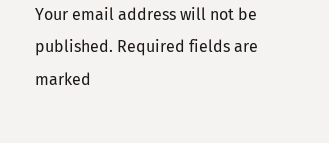Your email address will not be published. Required fields are marked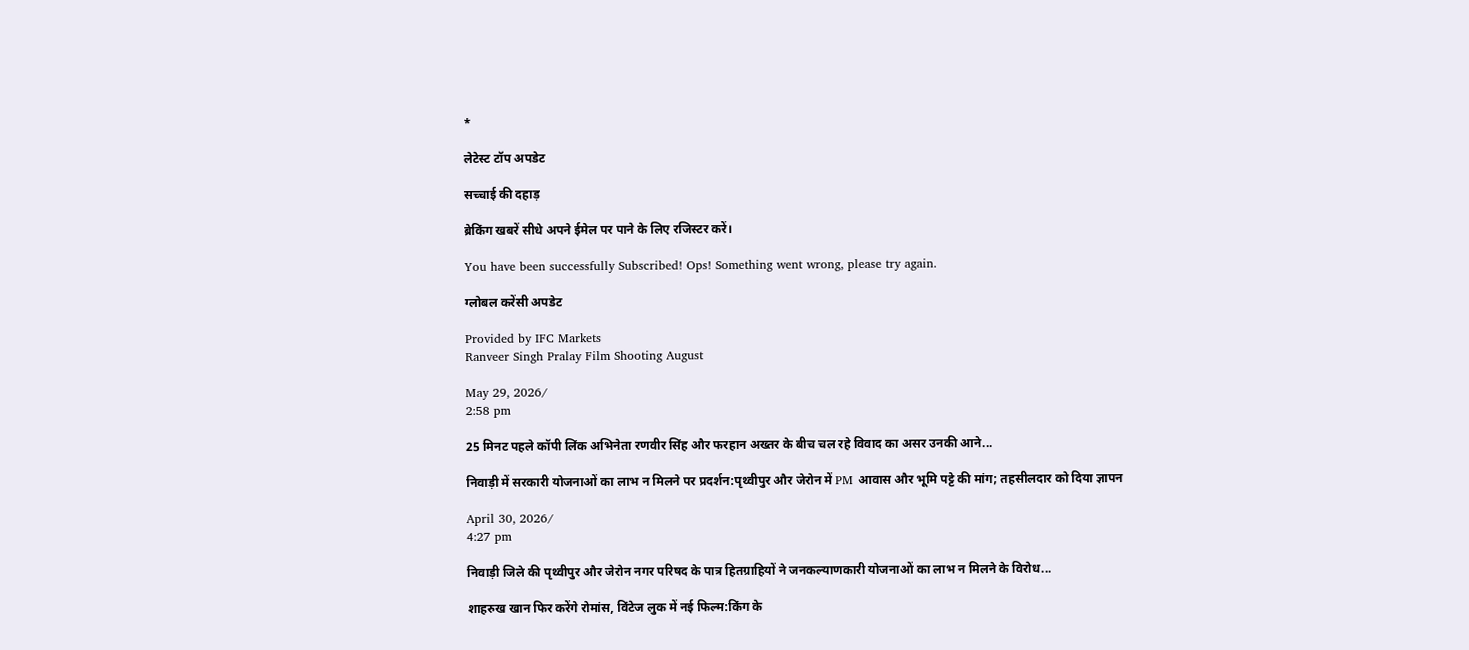*

लेटेस्ट टॉप अपडेट

सच्चाई की दहाड़

ब्रेकिंग खबरें सीधे अपने ईमेल पर पाने के लिए रजिस्टर करें।

You have been successfully Subscribed! Ops! Something went wrong, please try again.

ग्लोबल करेंसी अपडेट

Provided by IFC Markets
Ranveer Singh Pralay Film Shooting August

May 29, 2026/
2:58 pm

25 मिनट पहले कॉपी लिंक अभिनेता रणवीर सिंह और फरहान अख्तर के बीच चल रहे विवाद का असर उनकी आने...

निवाड़ी में सरकारी योजनाओं का लाभ न मिलने पर प्रदर्शन:पृथ्वीपुर और जेरोन में PM आवास और भूमि पट्टे की मांग; तहसीलदार को दिया ज्ञापन

April 30, 2026/
4:27 pm

निवाड़ी जिले की पृथ्वीपुर और जेरोन नगर परिषद के पात्र हितग्राहियों ने जनकल्याणकारी योजनाओं का लाभ न मिलने के विरोध...

शाहरुख खान फिर करेंगे रोमांस, विंटेज लुक में नई फिल्म:किंग के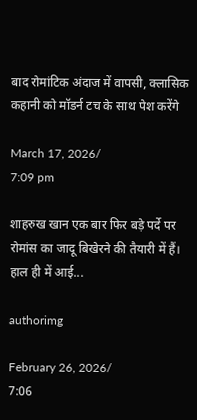बाद रोमांटिक अंदाज में वापसी, क्लासिक कहानी को मॉडर्न टच के साथ पेश करेंगे

March 17, 2026/
7:09 pm

शाहरुख खान एक बार फिर बड़े पर्दे पर रोमांस का जादू बिखेरने की तैयारी में हैं। हाल ही में आई...

authorimg

February 26, 2026/
7:06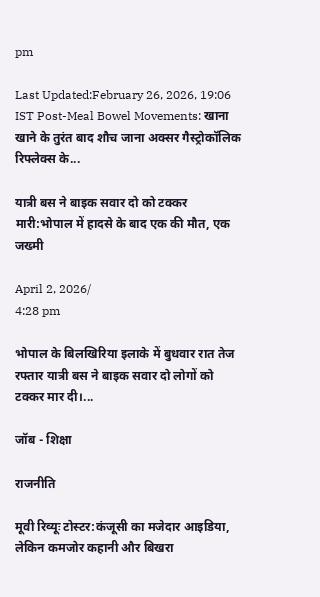pm

Last Updated:February 26, 2026, 19:06 IST Post-Meal Bowel Movements: खाना खाने के तुरंत बाद शौच जाना अक्सर गैस्ट्रोकॉलिक रिफ्लेक्स के...

यात्री बस ने बाइक सवार दो को टक्कर मारी:भोपाल में हादसे के बाद एक की मौत, एक जख्मी

April 2, 2026/
4:28 pm

भोपाल के बिलखिरिया इलाके में बुधवार रात तेज रफ्तार यात्री बस ने बाइक सवार दो लोगों को टक्कर मार दी।...

जॉब - शिक्षा

राजनीति

मूवी रिव्यूः टोस्टर:कंजूसी का मजेदार आइडिया, लेकिन कमजोर कहानी और बिखरा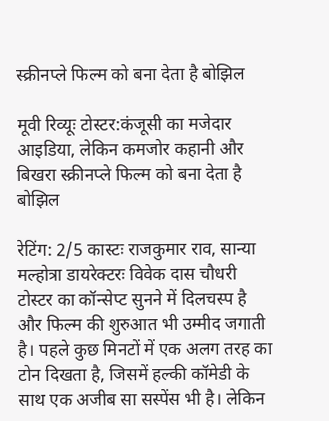स्क्रीनप्ले फिल्म को बना देता है बोझिल

मूवी रिव्यूः टोस्टर:कंजूसी का मजेदार आइडिया, लेकिन कमजोर कहानी और बिखरा स्क्रीनप्ले फिल्म को बना देता है बोझिल

रेटिंग: 2/5 कास्टः राजकुमार राव, सान्या मल्होत्रा डायरेक्टरः विवेक दास चौधरी टोस्टर का कॉन्सेप्ट सुनने में दिलचस्प है और फिल्म की शुरुआत भी उम्मीद जगाती है। पहले कुछ मिनटों में एक अलग तरह का टोन दिखता है, जिसमें हल्की कॉमेडी के साथ एक अजीब सा सस्पेंस भी है। लेकिन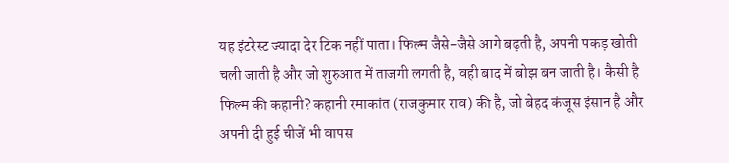यह इंटरेस्ट ज्यादा देर टिक नहीं पाता। फिल्म जैसे-जैसे आगे बढ़ती है, अपनी पकड़ खोती चली जाती है और जो शुरुआत में ताजगी लगती है, वही बाद में बोझ बन जाती है। कैसी है फिल्म की कहानी? कहानी रमाकांत (राजकुमार राव) की है, जो बेहद कंजूस इंसान है और अपनी दी हुई चीजें भी वापस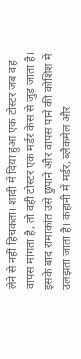लेने से नहीं हिचकता। शादी में दिया हुआ एक टोस्टर जब वह वापस मांगता है, तो वही टोस्टर एक मर्डर केस से जुड़ जाता है। इसके बाद रामाकांत उसे छुपाने और वापस पाने की कोशिश में उलझता जाता है। कहानी में मर्डर, ब्लैकमेल और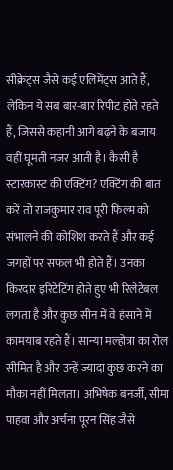सीक्रेट्स जैसे कई एलिमेंट्स आते हैं, लेकिन ये सब बार-बार रिपीट होते रहते हैं, जिससे कहानी आगे बढ़ने के बजाय वहीं घूमती नजर आती है। कैसी है स्टारकास्ट की एक्टिंग? एक्टिंग की बात करें तो राजकुमार राव पूरी फिल्म को संभालने की कोशिश करते हैं और कई जगहों पर सफल भी होते हैं। उनका किरदार इरिटेटिंग होते हुए भी रिलेटेबल लगता है और कुछ सीन में वे हंसाने में कामयाब रहते हैं। सान्या मल्होत्रा का रोल सीमित है और उन्हें ज्यादा कुछ करने का मौका नहीं मिलता। अभिषेक बनर्जी, सीमा पाहवा और अर्चना पूरन सिंह जैसे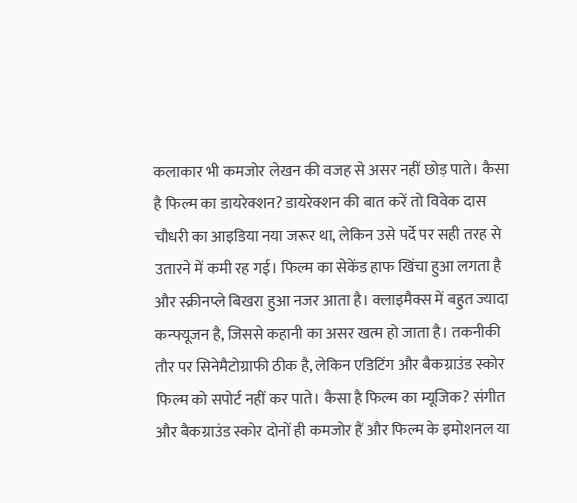कलाकार भी कमजोर लेखन की वजह से असर नहीं छोड़ पाते। कैसा है फिल्म का डायरेक्शन? डायरेक्शन की बात करें तो विवेक दास चौधरी का आइडिया नया जरूर था, लेकिन उसे पर्दे पर सही तरह से उतारने में कमी रह गई। फिल्म का सेकेंड हाफ खिंचा हुआ लगता है और स्क्रीनप्ले बिखरा हुआ नजर आता है। क्लाइमैक्स में बहुत ज्यादा कन्फ्यूजन है, जिससे कहानी का असर खत्म हो जाता है। तकनीकी तौर पर सिनेमैटोग्राफी ठीक है, लेकिन एडिटिंग और बैकग्राउंड स्कोर फिल्म को सपोर्ट नहीं कर पाते। कैसा है फिल्म का म्यूजिक? संगीत और बैकग्राउंड स्कोर दोनों ही कमजोर हैं और फिल्म के इमोशनल या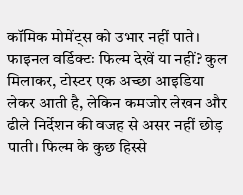कॉमिक मोमेंट्स को उभार नहीं पाते। फाइनल वर्डिक्टः फिल्म देखें या नहीं? कुल मिलाकर, टोस्टर एक अच्छा आइडिया लेकर आती है, लेकिन कमजोर लेखन और ढीले निर्देशन की वजह से असर नहीं छोड़ पाती। फिल्म के कुछ हिस्से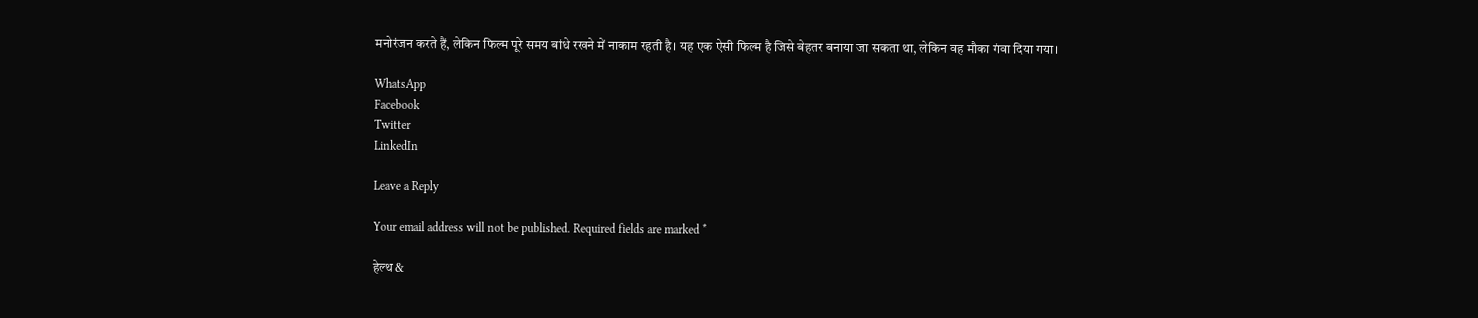मनोरंजन करते हैं, लेकिन फिल्म पूरे समय बांधे रखने में नाकाम रहती है। यह एक ऐसी फिल्म है जिसे बेहतर बनाया जा सकता था, लेकिन वह मौका गंवा दिया गया।

WhatsApp
Facebook
Twitter
LinkedIn

Leave a Reply

Your email address will not be published. Required fields are marked *

हेल्थ &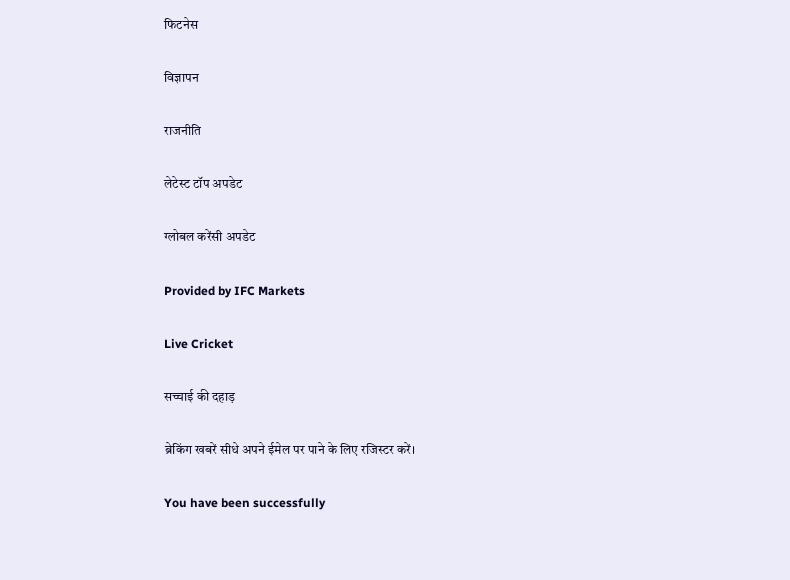फिटनेस

विज्ञापन

राजनीति

लेटेस्ट टॉप अपडेट

ग्लोबल करेंसी अपडेट

Provided by IFC Markets

Live Cricket

सच्चाई की दहाड़

ब्रेकिंग खबरें सीधे अपने ईमेल पर पाने के लिए रजिस्टर करें।

You have been successfully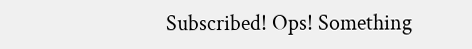Subscribed! Ops! Something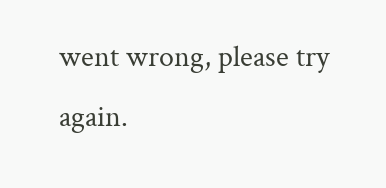went wrong, please try again.